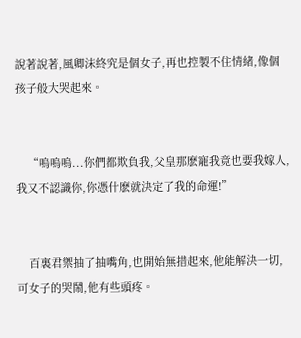說著說著,風卿沫終究是個女子,再也控製不住情緒,像個孩子般大哭起來。


    “嗚嗚嗚...你們都欺負我,父皇那麽寵我竟也要我嫁人,我又不認識你,你憑什麽就決定了我的命運!”


    百裏君禦抽了抽嘴角,也開始無措起來,他能解決一切,可女子的哭鬧,他有些頭疼。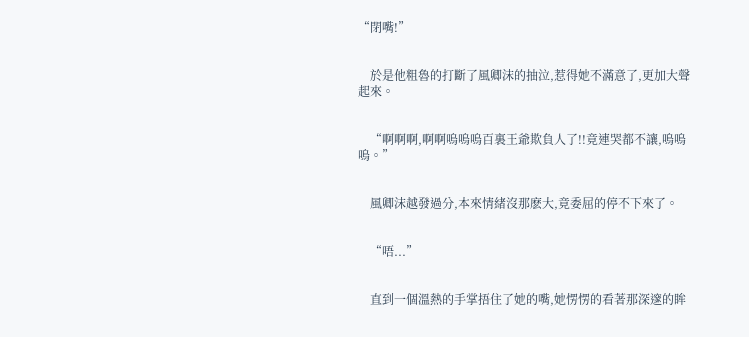“閉嘴!”


    於是他粗魯的打斷了風卿沫的抽泣,惹得她不滿意了,更加大聲起來。


    “啊啊啊,啊啊嗚嗚嗚百裏王爺欺負人了!!竟連哭都不讓,嗚嗚嗚。”


    風卿沫越發過分,本來情緒沒那麽大,竟委屈的停不下來了。


    “唔...”


    直到一個溫熱的手掌捂住了她的嘴,她愣愣的看著那深邃的眸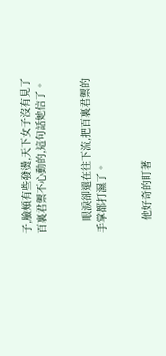子,臉頰有些發燙,天下女子沒有見了百裏君禦不心動的,這句話她信了。


    眼淚卻還在往下流,把百裏君禦的手掌都打濕了。


    他好奇的盯著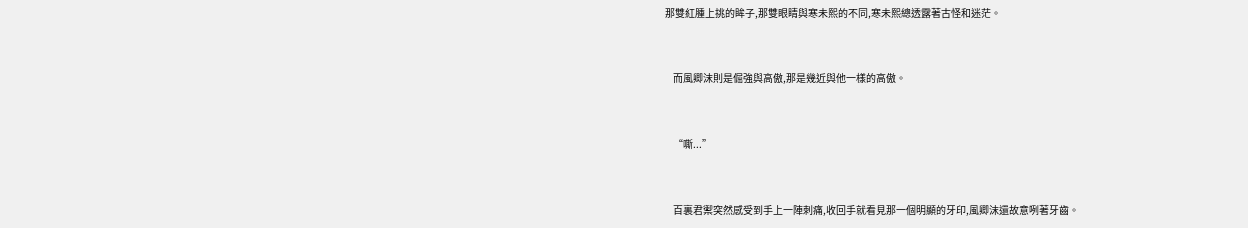那雙紅腫上挑的眸子,那雙眼睛與寒未熙的不同,寒未熙總透露著古怪和迷茫。


    而風卿沫則是倔強與高傲,那是幾近與他一樣的高傲。


    “嘶...”


    百裏君禦突然感受到手上一陣刺痛,收回手就看見那一個明顯的牙印,風卿沫還故意咧著牙齒。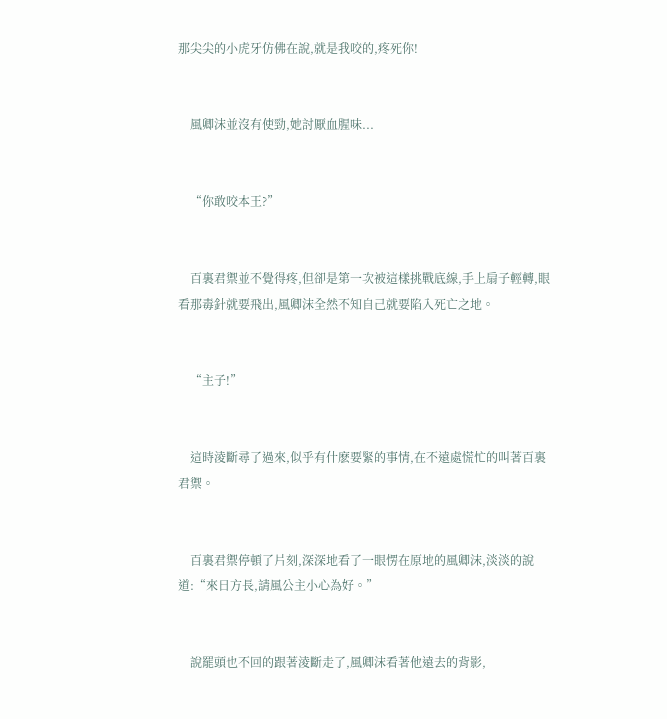那尖尖的小虎牙仿佛在說,就是我咬的,疼死你!


    風卿沫並沒有使勁,她討厭血腥味...


    “你敢咬本王?”


    百裏君禦並不覺得疼,但卻是第一次被這樣挑戰底線,手上扇子輕轉,眼看那毒針就要飛出,風卿沫全然不知自己就要陷入死亡之地。


    “主子!”


    這時淩斷尋了過來,似乎有什麽要緊的事情,在不遠處慌忙的叫著百裏君禦。


    百裏君禦停頓了片刻,深深地看了一眼愣在原地的風卿沫,淡淡的說道:“來日方長,請風公主小心為好。”


    說罷頭也不回的跟著淩斷走了,風卿沫看著他遠去的背影,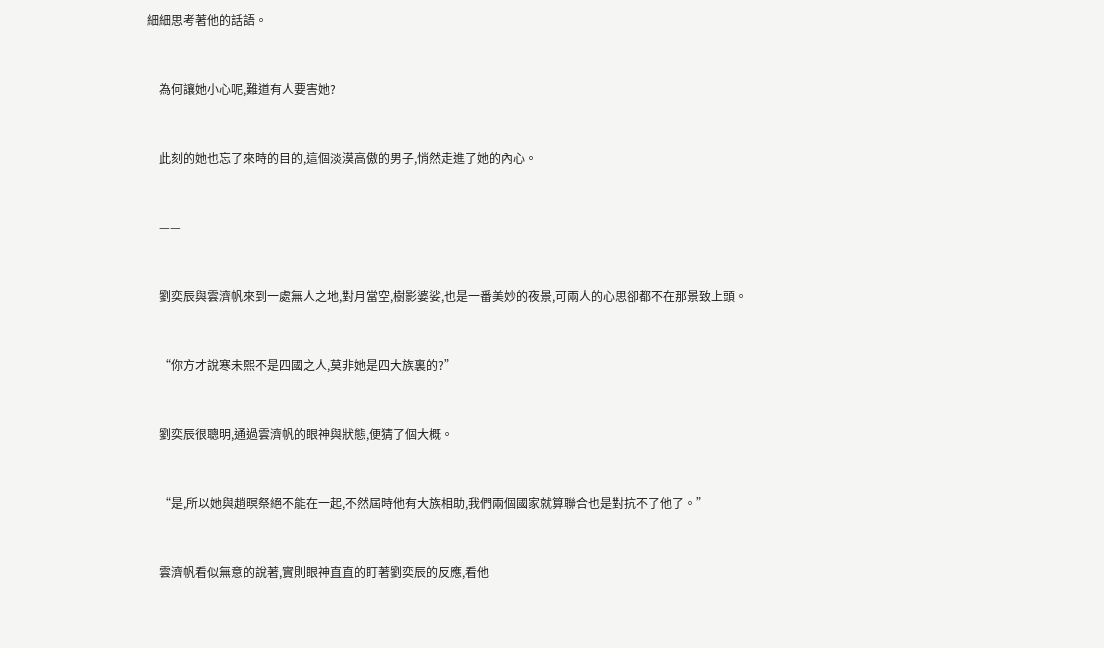細細思考著他的話語。


    為何讓她小心呢,難道有人要害她?


    此刻的她也忘了來時的目的,這個淡漠高傲的男子,悄然走進了她的內心。


    ——


    劉奕辰與雲濟帆來到一處無人之地,對月當空,樹影婆娑,也是一番美妙的夜景,可兩人的心思卻都不在那景致上頭。


    “你方才說寒未熙不是四國之人,莫非她是四大族裏的?”


    劉奕辰很聰明,通過雲濟帆的眼神與狀態,便猜了個大概。


    “是,所以她與趙暝祭絕不能在一起,不然屆時他有大族相助,我們兩個國家就算聯合也是對抗不了他了。”


    雲濟帆看似無意的說著,實則眼神直直的盯著劉奕辰的反應,看他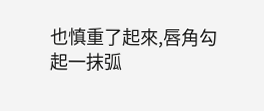也慎重了起來,唇角勾起一抹弧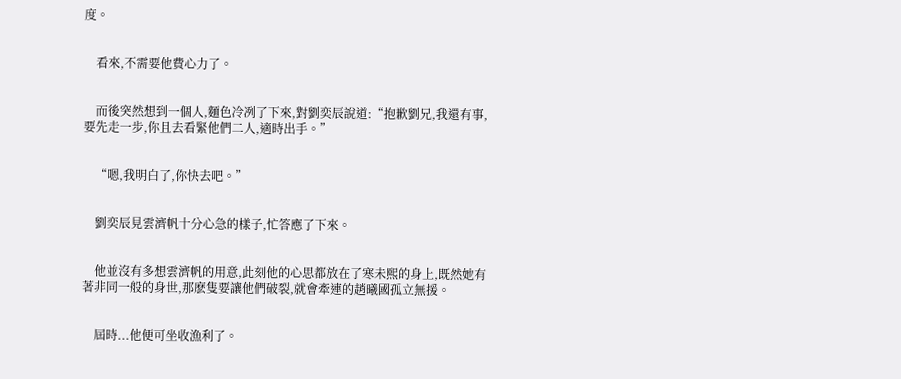度。


    看來,不需要他費心力了。


    而後突然想到一個人,麵色冷冽了下來,對劉奕辰說道:“抱歉劉兄,我還有事,要先走一步,你且去看緊他們二人,適時出手。”


    “嗯,我明白了,你快去吧。”


    劉奕辰見雲濟帆十分心急的樣子,忙答應了下來。


    他並沒有多想雲濟帆的用意,此刻他的心思都放在了寒未熙的身上,既然她有著非同一般的身世,那麽隻要讓他們破裂,就會牽連的趙曦國孤立無援。


    屆時...他便可坐收漁利了。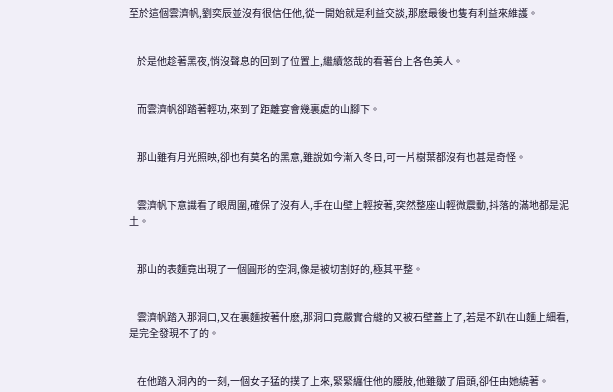至於這個雲濟帆,劉奕辰並沒有很信任他,從一開始就是利益交談,那麽最後也隻有利益來維護。


    於是他趁著黑夜,悄沒聲息的回到了位置上,繼續悠哉的看著台上各色美人。


    而雲濟帆卻踏著輕功,來到了距離宴會幾裏處的山腳下。


    那山雖有月光照映,卻也有莫名的黑意,雖說如今漸入冬日,可一片樹葉都沒有也甚是奇怪。


    雲濟帆下意識看了眼周圍,確保了沒有人,手在山壁上輕按著,突然整座山輕微震動,抖落的滿地都是泥土。


    那山的表麵竟出現了一個圓形的空洞,像是被切割好的,極其平整。


    雲濟帆踏入那洞口,又在裏麵按著什麽,那洞口竟嚴實合縫的又被石壁蓋上了,若是不趴在山麵上細看,是完全發現不了的。


    在他踏入洞內的一刻,一個女子猛的撲了上來,緊緊纏住他的腰肢,他雖皺了眉頭,卻任由她繞著。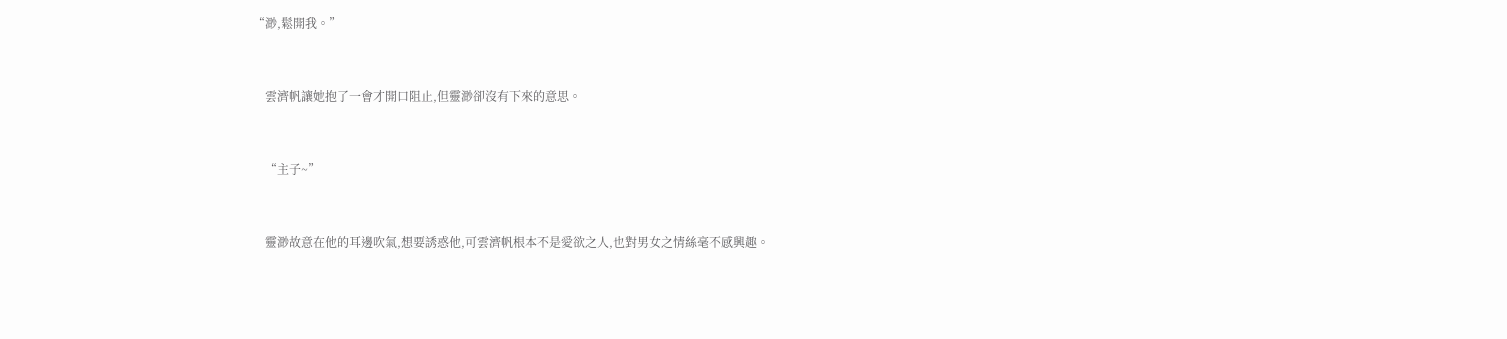“渺,鬆開我。”


    雲濟帆讓她抱了一會才開口阻止,但靈渺卻沒有下來的意思。


    “主子~”


    靈渺故意在他的耳邊吹氣,想要誘惑他,可雲濟帆根本不是愛欲之人,也對男女之情絲毫不感興趣。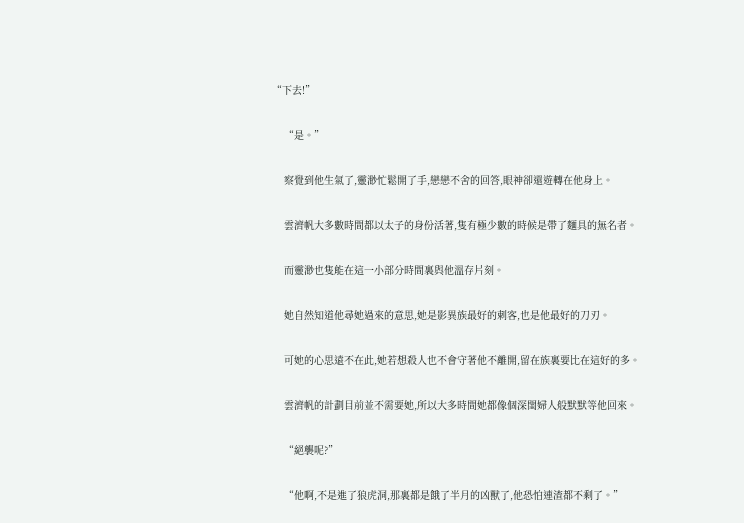“下去!”


    “是。”


    察覺到他生氣了,靈渺忙鬆開了手,戀戀不舍的回答,眼神卻還遊轉在他身上。


    雲濟帆大多數時間都以太子的身份活著,隻有極少數的時候是帶了麵具的無名者。


    而靈渺也隻能在這一小部分時間裏與他溫存片刻。


    她自然知道他尋她過來的意思,她是影異族最好的刺客,也是他最好的刀刃。


    可她的心思遠不在此,她若想殺人也不會守著他不離開,留在族裏要比在這好的多。


    雲濟帆的計劃目前並不需要她,所以大多時間她都像個深閨婦人般默默等他回來。


    “絕襲呢?”


    “他啊,不是進了狼虎洞,那裏都是餓了半月的凶獸了,他恐怕連渣都不剩了。”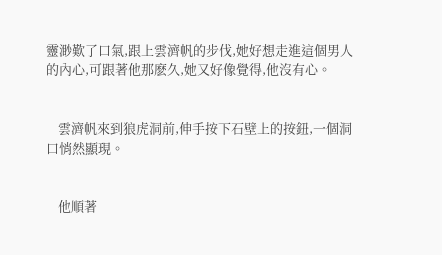靈渺歎了口氣,跟上雲濟帆的步伐,她好想走進這個男人的內心,可跟著他那麽久,她又好像覺得,他沒有心。


    雲濟帆來到狼虎洞前,伸手按下石壁上的按鈕,一個洞口悄然顯現。


    他順著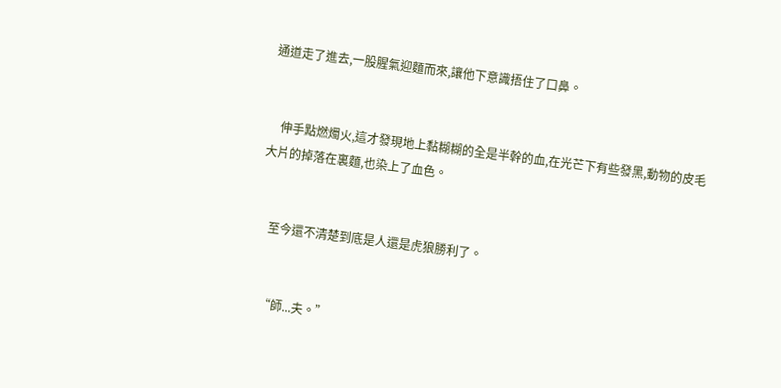通道走了進去,一股腥氣迎麵而來,讓他下意識捂住了口鼻。


    伸手點燃燭火,這才發現地上黏糊糊的全是半幹的血,在光芒下有些發黑,動物的皮毛大片的掉落在裏麵,也染上了血色。


    至今還不清楚到底是人還是虎狼勝利了。


    “師...夫。”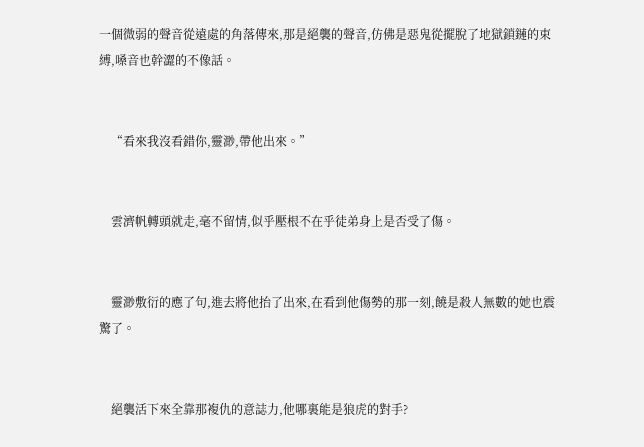一個微弱的聲音從遠處的角落傳來,那是絕襲的聲音,仿佛是惡鬼從擺脫了地獄鎖鏈的束縛,嗓音也幹澀的不像話。


    “看來我沒看錯你,靈渺,帶他出來。”


    雲濟帆轉頭就走,毫不留情,似乎壓根不在乎徒弟身上是否受了傷。


    靈渺敷衍的應了句,進去將他抬了出來,在看到他傷勢的那一刻,饒是殺人無數的她也震驚了。


    絕襲活下來全靠那複仇的意誌力,他哪裏能是狼虎的對手?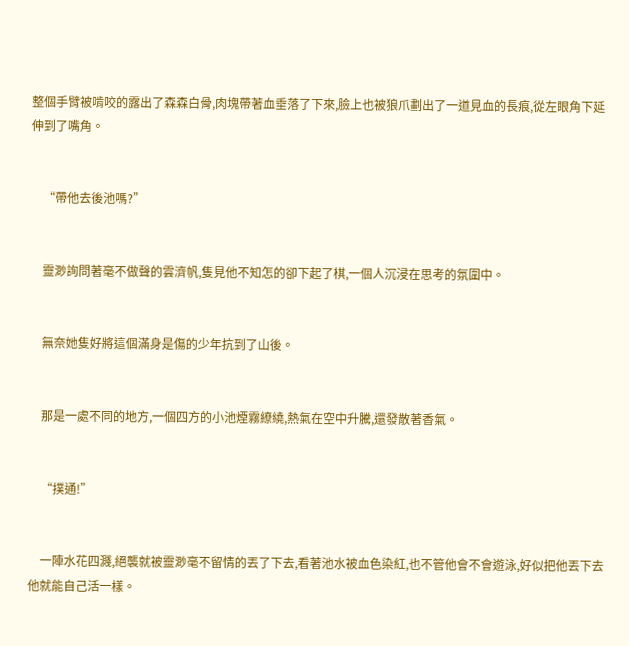整個手臂被啃咬的露出了森森白骨,肉塊帶著血垂落了下來,臉上也被狼爪劃出了一道見血的長痕,從左眼角下延伸到了嘴角。


    “帶他去後池嗎?”


    靈渺詢問著毫不做聲的雲濟帆,隻見他不知怎的卻下起了棋,一個人沉浸在思考的氛圍中。


    無奈她隻好將這個滿身是傷的少年抗到了山後。


    那是一處不同的地方,一個四方的小池煙霧繚繞,熱氣在空中升騰,還發散著香氣。


    “撲通!”


    一陣水花四濺,絕襲就被靈渺毫不留情的丟了下去,看著池水被血色染紅,也不管他會不會遊泳,好似把他丟下去他就能自己活一樣。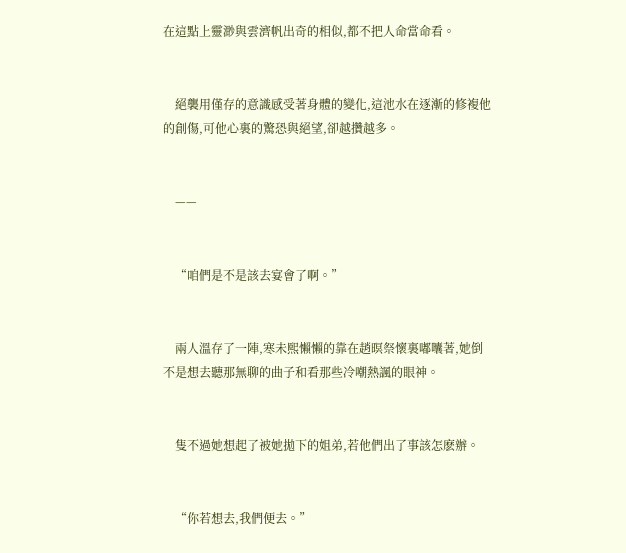在這點上靈渺與雲濟帆出奇的相似,都不把人命當命看。


    絕襲用僅存的意識感受著身體的變化,這池水在逐漸的修複他的創傷,可他心裏的驚恐與絕望,卻越攢越多。


    ——


    “咱們是不是該去宴會了啊。”


    兩人溫存了一陣,寒未熙懶懶的靠在趙暝祭懷裏嘟囔著,她倒不是想去聽那無聊的曲子和看那些冷嘲熱諷的眼神。


    隻不過她想起了被她拋下的姐弟,若他們出了事該怎麽辦。


    “你若想去,我們便去。”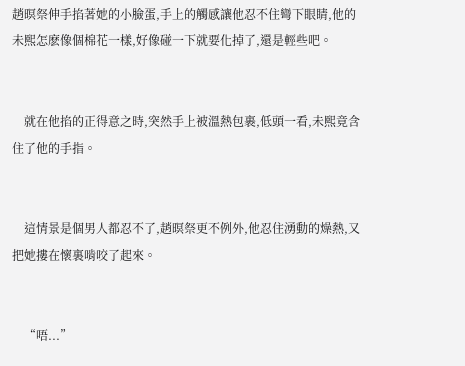趙暝祭伸手掐著她的小臉蛋,手上的觸感讓他忍不住彎下眼睛,他的未熙怎麽像個棉花一樣,好像碰一下就要化掉了,還是輕些吧。


    就在他掐的正得意之時,突然手上被溫熱包裹,低頭一看,未熙竟含住了他的手指。


    這情景是個男人都忍不了,趙暝祭更不例外,他忍住湧動的燥熱,又把她摟在懷裏啃咬了起來。


    “唔...”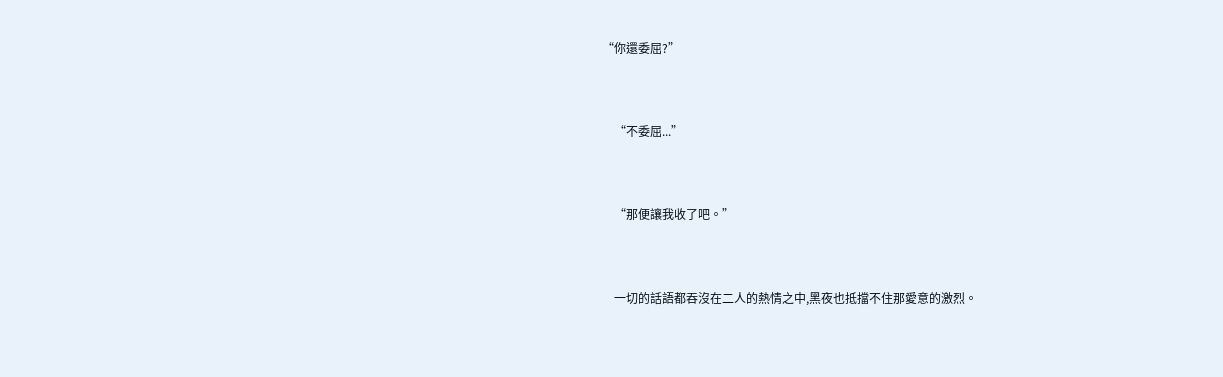“你還委屈?”


    “不委屈...”


    “那便讓我收了吧。”


    一切的話語都吞沒在二人的熱情之中,黑夜也抵擋不住那愛意的激烈。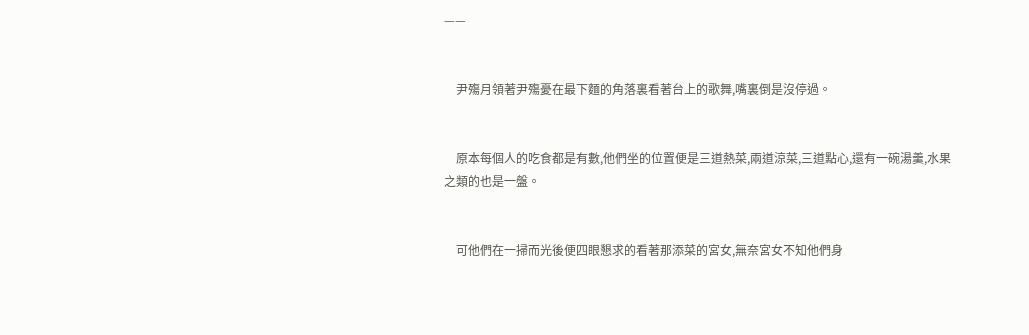——


    尹殤月領著尹殤憂在最下麵的角落裏看著台上的歌舞,嘴裏倒是沒停過。


    原本每個人的吃食都是有數,他們坐的位置便是三道熱菜,兩道涼菜,三道點心,還有一碗湯羹,水果之類的也是一盤。


    可他們在一掃而光後便四眼懇求的看著那添菜的宮女,無奈宮女不知他們身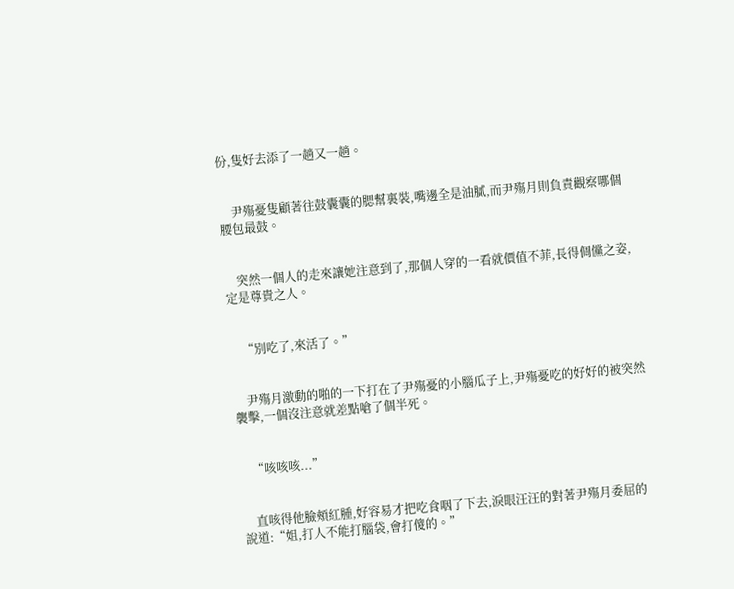份,隻好去添了一趟又一趟。


    尹殤憂隻顧著往鼓囊囊的腮幫裏裝,嘴邊全是油膩,而尹殤月則負責觀察哪個腰包最鼓。


    突然一個人的走來讓她注意到了,那個人穿的一看就價值不菲,長得倜儻之姿,定是尊貴之人。


    “別吃了,來活了。”


    尹殤月激動的啪的一下打在了尹殤憂的小腦瓜子上,尹殤憂吃的好好的被突然襲擊,一個沒注意就差點嗆了個半死。


    “咳咳咳...”


    直咳得他臉頰紅腫,好容易才把吃食咽了下去,淚眼汪汪的對著尹殤月委屈的說道:“姐,打人不能打腦袋,會打傻的。”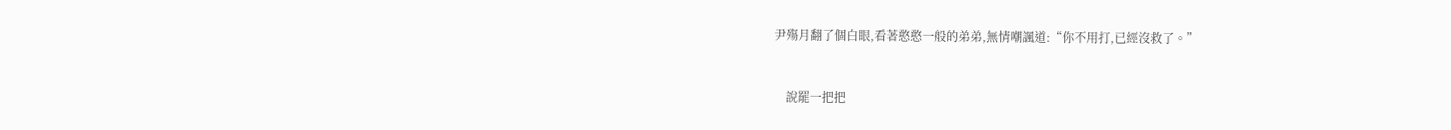尹殤月翻了個白眼,看著憨憨一般的弟弟,無情嘲諷道:“你不用打,已經沒救了。”


    說罷一把把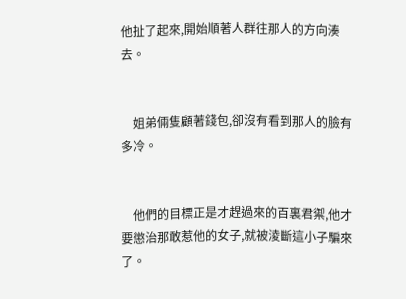他扯了起來,開始順著人群往那人的方向湊去。


    姐弟倆隻顧著錢包,卻沒有看到那人的臉有多冷。


    他們的目標正是才趕過來的百裏君禦,他才要懲治那敢惹他的女子,就被淩斷這小子騙來了。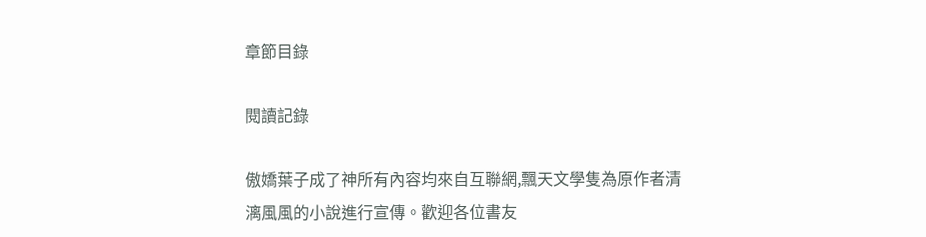章節目錄

閱讀記錄

傲嬌葉子成了神所有內容均來自互聯網,飄天文學隻為原作者清漓風風的小說進行宣傳。歡迎各位書友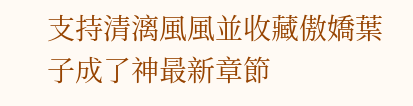支持清漓風風並收藏傲嬌葉子成了神最新章節